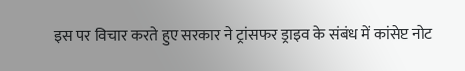इस पर विचार करते हुए सरकार ने ट्रांसफर ड्राइव के संबंध में कांसेप्ट नोट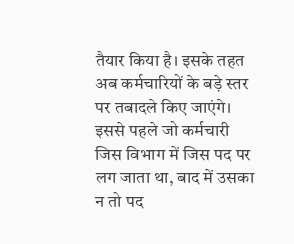तैयार किया है। इसके तहत अब कर्मचारियों के बड़े स्तर पर तबादले किए जाएंगे। इससे पहले जो कर्मचारी जिस विभाग में जिस पद पर लग जाता था, बाद में उसका न तो पद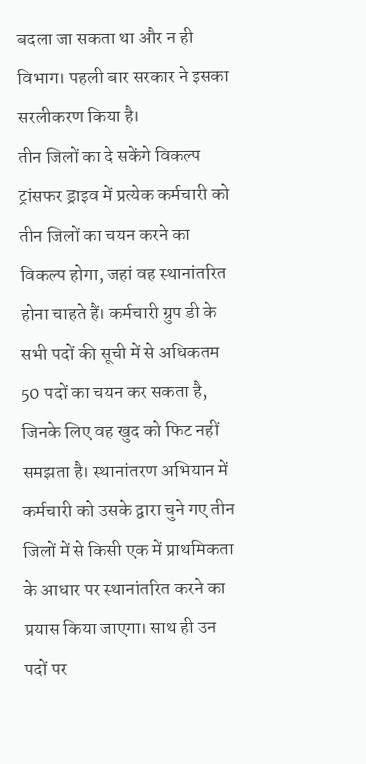बदला जा सकता था और न ही विभाग। पहली बार सरकार ने इसका सरलीकरण किया है।
तीन जिलों का दे सकेंगे विकल्प
ट्रांसफर ड्राइव में प्रत्येक कर्मचारी को तीन जिलों का चयन करने का विकल्प होगा, जहां वह स्थानांतरित होना चाहते हैं। कर्मचारी ग्रुप डी के सभी पदों की सूची में से अधिकतम 50 पदों का चयन कर सकता है, जिनके लिए वह खुद को फिट नहीं समझता है। स्थानांतरण अभियान में कर्मचारी को उसके द्वारा चुने गए तीन जिलों में से किसी एक में प्राथमिकता के आधार पर स्थानांतरित करने का प्रयास किया जाएगा। साथ ही उन पदों पर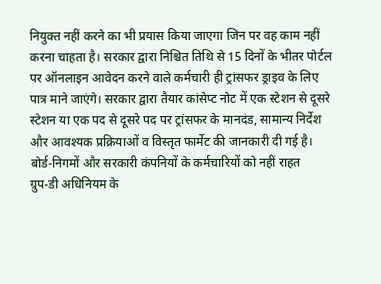नियुक्त नहीं करने का भी प्रयास किया जाएगा जिन पर वह काम नहीं करना चाहता है। सरकार द्वारा निश्चित तिथि से 15 दिनों के भीतर पोर्टल पर ऑनलाइन आवेदन करने वाले कर्मचारी ही ट्रांसफर ड्राइव के लिए पात्र माने जाएंगे। सरकार द्वारा तैयार कांसेप्ट नोट में एक स्टेशन से दूसरे स्टेशन या एक पद से दूसरे पद पर ट्रांसफर के मानदंड, सामान्य निर्देश और आवश्यक प्रक्रियाओं व विस्तृत फार्मेट की जानकारी दी गई है।
बोर्ड-निगमों और सरकारी कंपनियों के कर्मचारियों को नहीं राहत
ग्रुप-डी अधिनियम के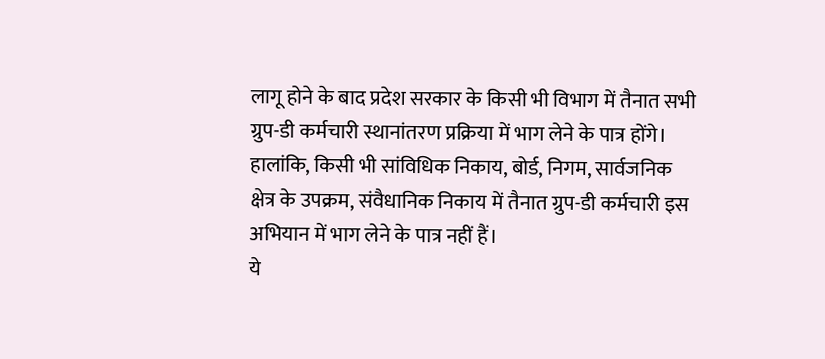लागू होने के बाद प्रदेश सरकार के किसी भी विभाग में तैनात सभी ग्रुप-डी कर्मचारी स्थानांतरण प्रक्रिया में भाग लेने के पात्र होंगे। हालांकि, किसी भी सांविधिक निकाय, बोर्ड, निगम, सार्वजनिक क्षेत्र के उपक्रम, संवैधानिक निकाय में तैनात ग्रुप-डी कर्मचारी इस अभियान में भाग लेने के पात्र नहीं हैं।
ये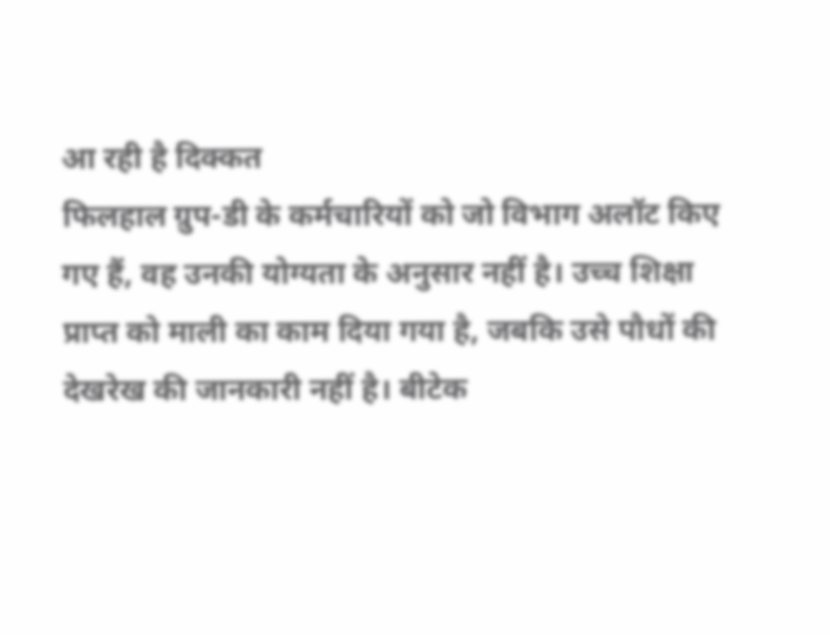आ रही है दिक्कत
फिलहाल ग्रुप-डी के कर्मचारियों को जो विभाग अलॉट किए गए हैं, वह उनकी योग्यता के अनुसार नहीं है। उच्च शिक्षा प्राप्त को माली का काम दिया गया है, जबकि उसे पौधों की देखरेख की जानकारी नहीं है। बीटेक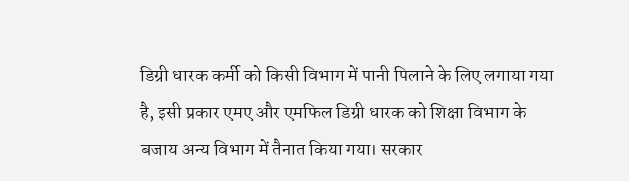डिग्री धारक कर्मी को किसी विभाग में पानी पिलाने के लिए लगाया गया है, इसी प्रकार एमए और एमफिल डिग्री धारक को शिक्षा विभाग के बजाय अन्य विभाग में तैनात किया गया। सरकार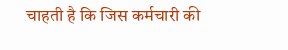चाहती है कि जिस कर्मचारी की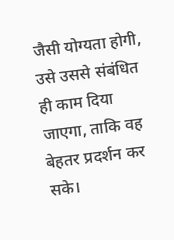जैसी योग्यता होगी, उसे उससे संबंधित ही काम दिया जाएगा, ताकि वह बेहतर प्रदर्शन कर सके।